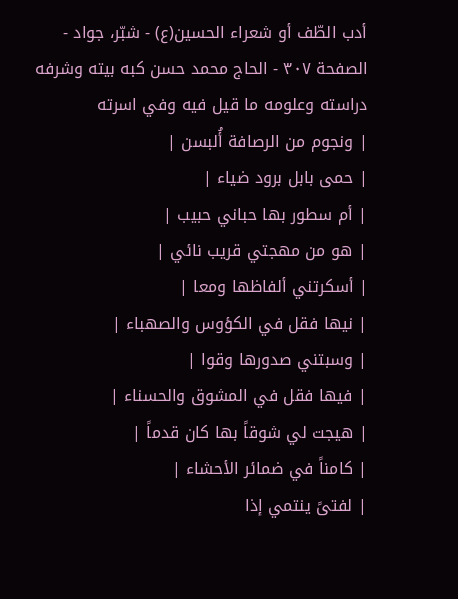أدب الطّف أو شعراء الحسين(ع) - شبّر، جواد - الصفحة ٣٠٧ - الحاج محمد حسن كبه بيته وشرفه دراسته وعلومه ما قيل فيه وفي اسرته
| ونجوم من الرصافة أُلبسن |
| حمى بابل برود ضياء |
| أم سطور بها حباني حبيب |
| هو من مهجتي قريب نائي |
| أسكرتني ألفاظها ومعا |
| نيها فقل في الكؤوس والصهباء |
| وسبتني صدورها وقوا |
| فيها فقل في المشوق والحسناء |
| هيجت لي شوقاً بها كان قدماً |
| كامناً في ضمائر الأحشاء |
| لفتىً ينتمي إذا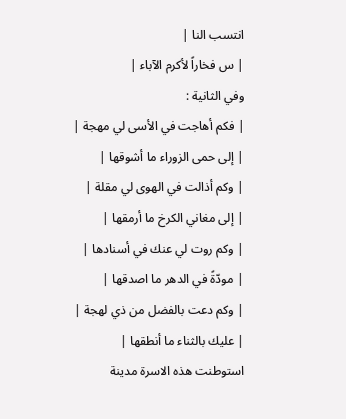انتسب النا |
| س فخاراً لأكرم الآباء |
وفي الثانية :
| فكم أهاجت في الأسى لي مهجة |
| إلى حمى الزوراء ما أشوقها |
| وكم أذالت في الهوى لي مقلة |
| إلى مغاني الكرخ ما أرمقها |
| وكم روت لي عنك في أسنادها |
| مودّةً في الدهر ما اصدقها |
| وكم دعت بالفضل من ذي لهجة |
| عليك بالثناء ما أنطقها |
استوطنت هذه الاسرة مدينة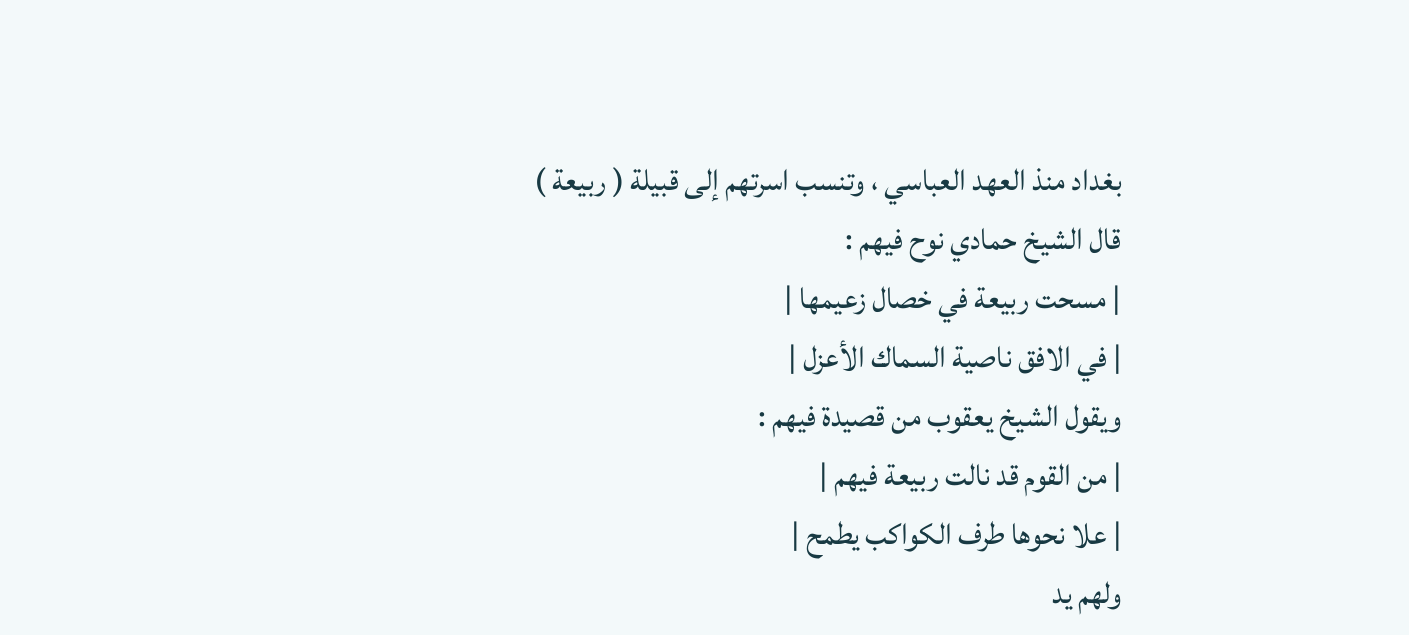بغداد منذ العهد العباسي ، وتنسب اسرتهم إلى قبيلة ( ربيعة ) قال الشيخ حمادي نوح فيهم :
| مسحت ربيعة في خصال زعيمها |
| في الافق ناصية السماك الأعزل |
ويقول الشيخ يعقوب من قصيدة فيهم :
| من القوم قد نالت ربيعة فيهم |
| علا نحوها طرف الكواكب يطمح |
ولهم يد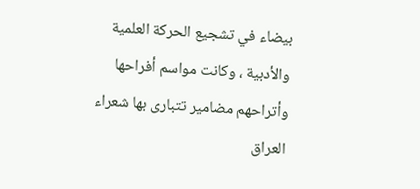بيضاء في تشجيع الحركة العلمية والأدبية ، وكانت مواسم أفراحها وأتراحهم مضامير تتبارى بها شعراء العراق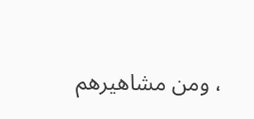، ومن مشاهيرهم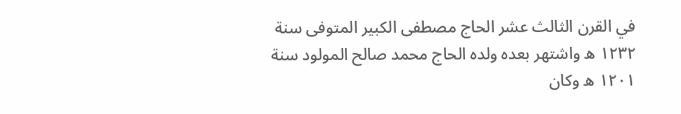في القرن الثالث عشر الحاج مصطفى الكبير المتوفى سنة ١٢٣٢ ه واشتهر بعده ولده الحاج محمد صالح المولود سنة ١٢٠١ ه وكان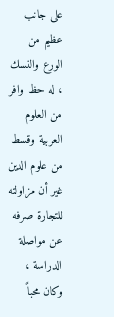على جانب عظيم من الورع والنسك ، له حظ وافر من العلوم العربية وقسط من علوم الدين غير أن مزاولته للتجارة صرفه عن مواصلة الدراسة ، وكان محباً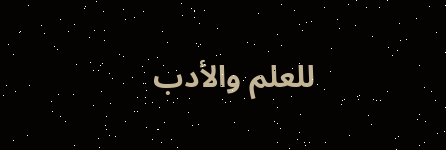للعلم والأدب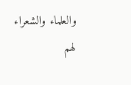والعلماء والشعراء لهم